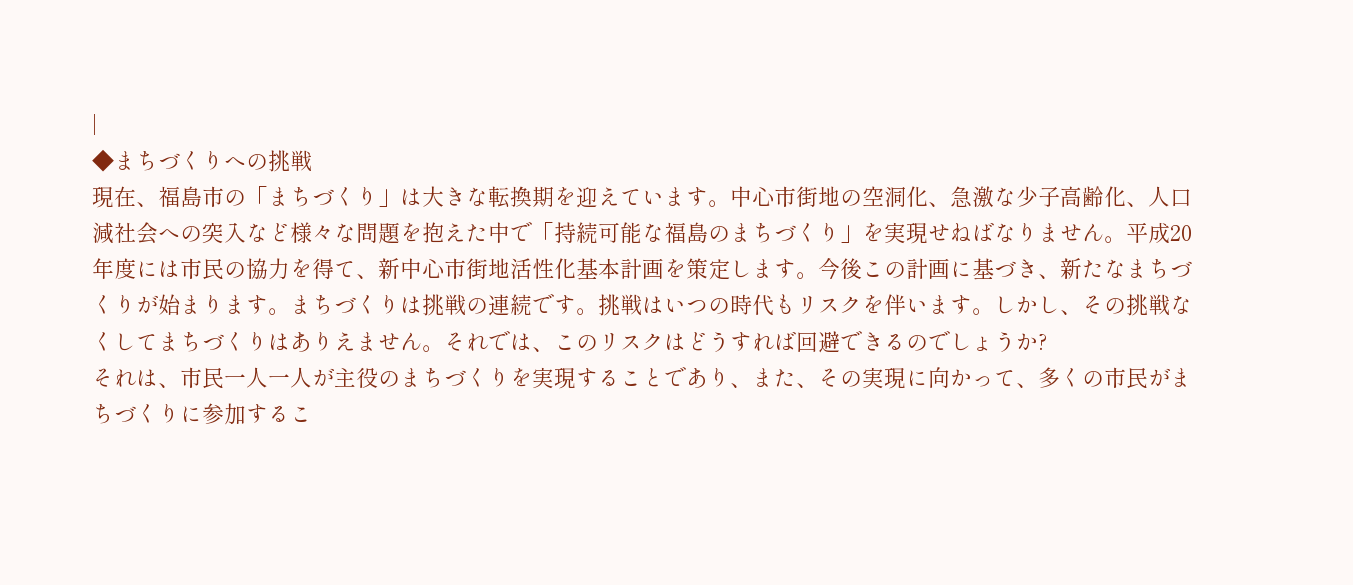|
◆まちづくりへの挑戦
現在、福島市の「まちづくり」は大きな転換期を迎えています。中心市街地の空洞化、急激な少子高齢化、人口減社会への突入など様々な問題を抱えた中で「持続可能な福島のまちづくり」を実現せねばなりません。平成20年度には市民の協力を得て、新中心市街地活性化基本計画を策定します。今後この計画に基づき、新たなまちづくりが始まります。まちづくりは挑戦の連続です。挑戦はいつの時代もリスクを伴います。しかし、その挑戦なくしてまちづくりはありえません。それでは、このリスクはどうすれば回避できるのでしょうか?
それは、市民一人一人が主役のまちづくりを実現することであり、また、その実現に向かって、多くの市民がまちづくりに参加するこ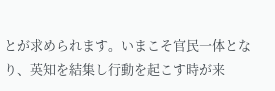とが求められます。いまこそ官民一体となり、英知を結集し行動を起こす時が来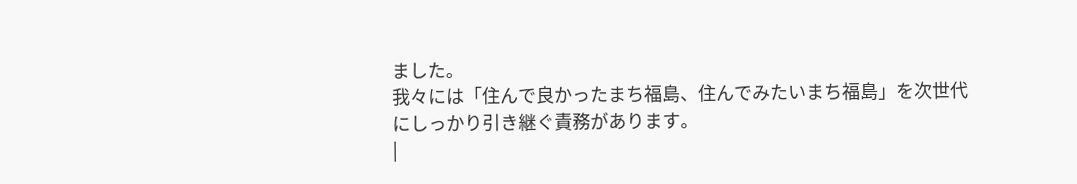ました。
我々には「住んで良かったまち福島、住んでみたいまち福島」を次世代にしっかり引き継ぐ責務があります。
|